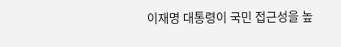이재명 대통령이 국민 접근성을 높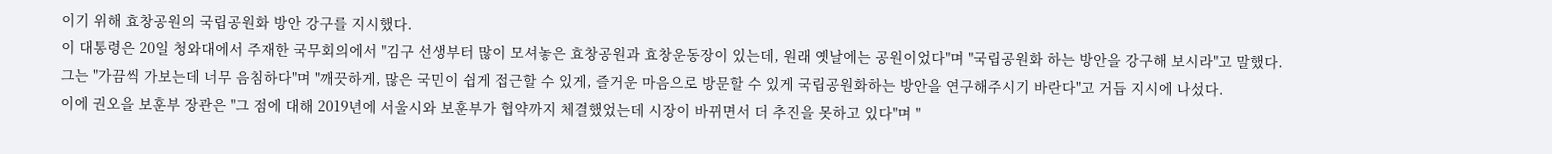이기 위해 효창공원의 국립공원화 방안 강구를 지시했다.
이 대통령은 20일 청와대에서 주재한 국무회의에서 "김구 선생부터 많이 모셔놓은 효창공원과 효창운동장이 있는데, 원래 옛날에는 공원이었다"며 "국립공원화 하는 방안을 강구해 보시라"고 말했다.
그는 "가끔씩 가보는데 너무 음침하다"며 "깨끗하게, 많은 국민이 쉽게 접근할 수 있게, 즐거운 마음으로 방문할 수 있게 국립공원화하는 방안을 연구해주시기 바란다"고 거듭 지시에 나섰다.
이에 권오을 보훈부 장관은 "그 점에 대해 2019년에 서울시와 보훈부가 협약까지 체결했었는데 시장이 바뀌면서 더 추진을 못하고 있다"며 "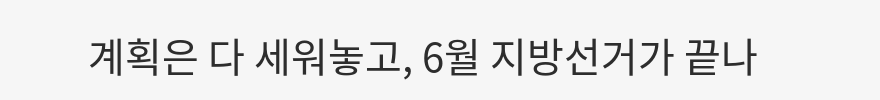계획은 다 세워놓고, 6월 지방선거가 끝나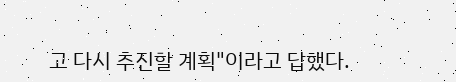고 다시 추진할 계획"이라고 답했다.